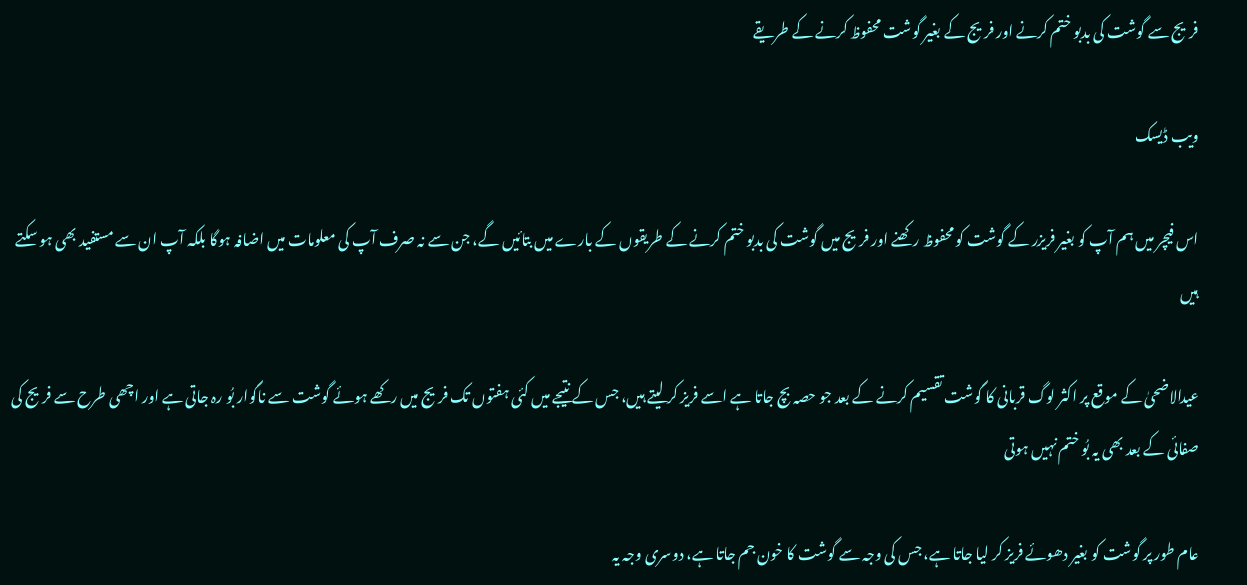فریج سے گوشت کی بدبو ختم کرنے اور فریج کے بغیر گوشت محفوظ کرنے کے طریقے

ویب ڈیسک

اس فیچر میں ہم آپ کو بغیر فریزر کے گوشت کو محفوظ رکھنے اور فریج میں گوشت کی بدبو ختم کرنے کے طریقوں کے بارے میں بتائیں گے، جن سے نہ صرف آپ کی معلومات میں اضافہ ہوگا بلکہ آپ ان سے مستفید بھی ہو سکتے ہیں

عیدالاضحیٰ کے موقع پر اکثر لوگ قربانی کا گوشت تقسیم کرنے کے بعد جو حصہ بچ جاتا ہے اسے فریز کر لیتے ہیں، جس کے نتیجے میں کئی ہفتوں تک فریج میں رکھے ہوئے گوشت سے ناگوار بُو رہ جاتی ہے اور اچھی طرح سے فریج کی صفائی کے بعد بھی یہ بُو ختم نہیں ہوتی

عام طور پر گوشت کو بغیر دھوئے فریز کر لیا جاتا ہے، جس کی وجہ سے گوشت کا خون جم جاتا ہے، دوسری وجہ یہ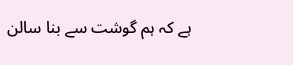ہے کہ ہم گوشت سے بنا سالن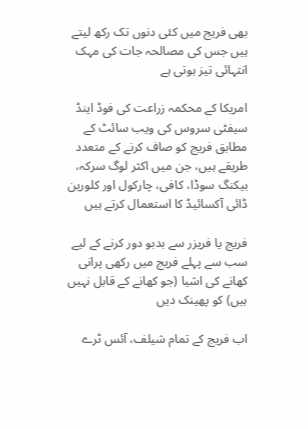بھی فریج میں کئی دنوں تک رکھ لیتے ہیں جس کی مصالحہ جات کی مہک انتہائی تیز ہوتی ہے

امریکا کے محکمہ زراعت کی فوڈ اینڈ سیفٹی سروس کی ویب سائٹ کے مطابق فریج کو صاف کرنے کے متعدد طریقے ہیں، جن میں اکثر لوگ سرکہ، بیکنگ سوڈا، کافی، چارکول اور کلورین ڈائی آکسائیڈ کا استعمال کرتے ہیں

فریج یا فریزر سے بدبو دور کرنے کے لیے سب سے پہلے فریج میں رکھی پرانی کھانے کی اشیا (جو کھانے کے قابل نہیں ہیں) کو پھینک دیں

اب فریج کے تمام شیلف، آئس ٹرے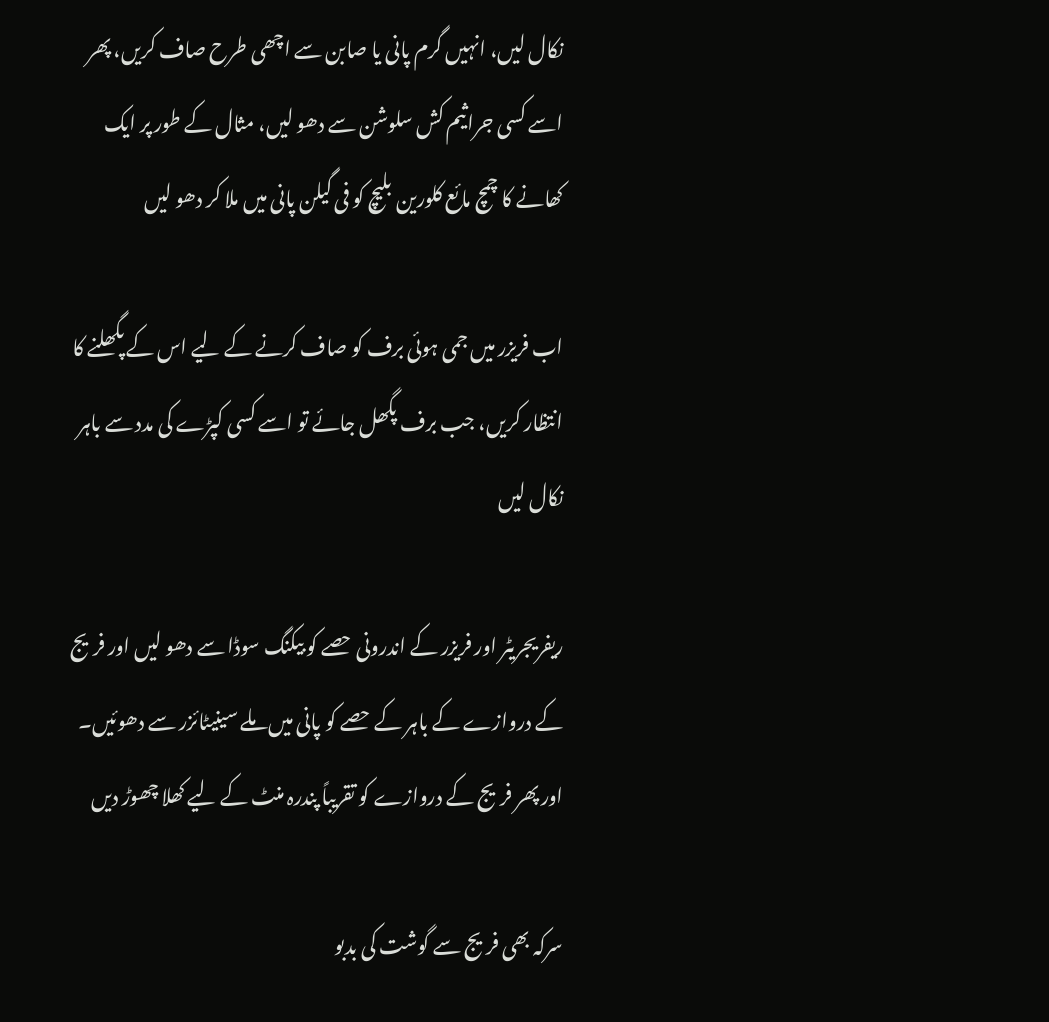نکال لیں، انہیں گرم پانی یا صابن سے اچھی طرح صاف کریں، پھر اسے کسی جراثیم کش سلوشن سے دھو لیں، مثال کے طور پر ایک کھانے کا چمچ مائع کلورین بلیچ کو فی گیلن پانی میں ملا کر دھو لیں

اب فریزر میں جمی ہوئی برف کو صاف کرنے کے لیے اس کے پگھلنے کا انتظار کریں، جب برف پگھل جائے تو اسے کسی کپڑے کی مدد سے باہر نکال لیں

ریفریجریٹر اور فریزر کے اندرونی حصے کو بیکنگ سوڈا سے دھو لیں اور فریج کے دروازے کے باہر کے حصے کو پانی میں ملے سینیٹائزر سے دھوئیں۔ اور پھر فریج کے دروازے کو تقریباً پندرہ منٹ کے لیے کھلا چھوڑ دیں

سرکہ بھی فریج سے گوشت کی بدبو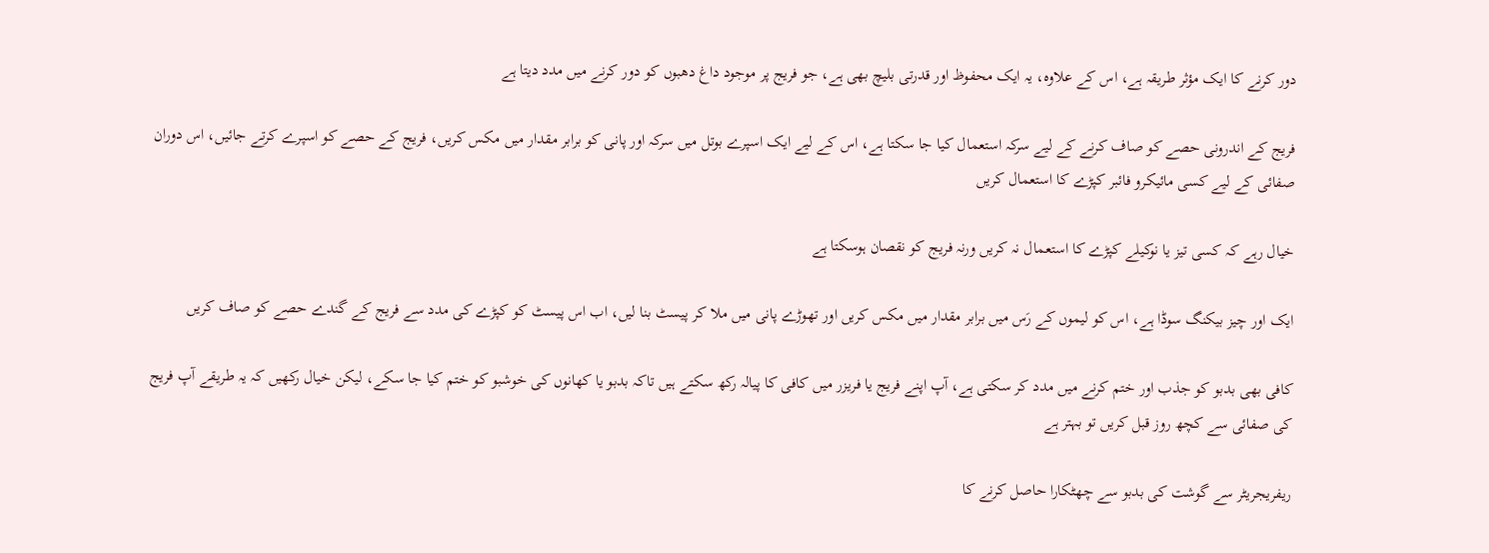دور کرنے کا ایک مؤثر طریقہ ہے، اس کے علاوہ، یہ ایک محفوظ اور قدرتی بلیچ بھی ہے، جو فریج پر موجود داغ دھبوں کو دور کرنے میں مدد دیتا ہے

فریج کے اندرونی حصے کو صاف کرنے کے لیے سرکہ استعمال کیا جا سکتا ہے، اس کے لیے ایک اسپرے بوتل میں سرکہ اور پانی کو برابر مقدار میں مکس کریں، فریج کے حصے کو اسپرے کرتے جائیں، اس دوران صفائی کے لیے کسی مائیکرو فائبر کپڑے کا استعمال کریں

خیال رہے کہ کسی تیز یا نوکیلے کپڑے کا استعمال نہ کریں ورنہ فریج کو نقصان ہوسکتا ہے

ایک اور چیز بیکنگ سوڈا ہے، اس کو لیموں کے رَس میں برابر مقدار میں مکس کریں اور تھوڑے پانی میں ملا کر پیسٹ بنا لیں، اب اس پیسٹ کو کپڑے کی مدد سے فریج کے گندے حصے کو صاف کریں

کافی بھی بدبو کو جذب اور ختم کرنے میں مدد کر سکتی ہے، آپ اپنے فریج یا فریزر میں کافی کا پیالہ رکھ سکتے ہیں تاکہ بدبو یا کھانوں کی خوشبو کو ختم کیا جا سکے، لیکن خیال رکھیں کہ یہ طریقے آپ فریج کی صفائی سے کچھ روز قبل کریں تو بہتر ہے

ریفریجریٹر سے گوشت کی بدبو سے چھٹکارا حاصل کرنے کا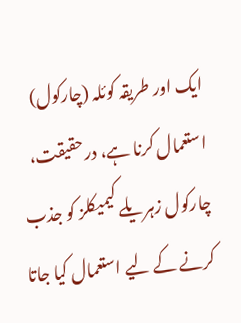ایک اور طریقہ کوئلہ (چارکول) استعمال کرنا ہے، درحقیقت، چارکول زہریلے کیمیکلز کو جذب کرنے کے لیے استعمال کیا جاتا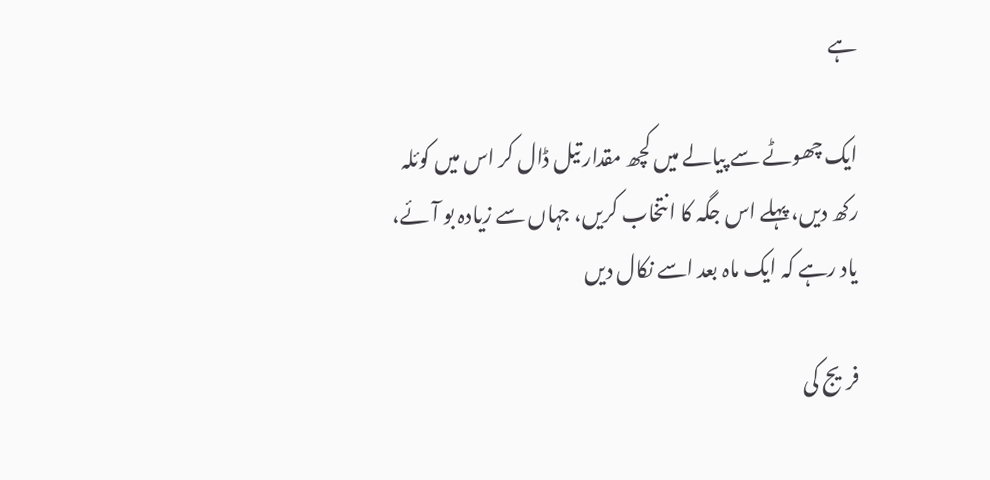ہے

ایک چھوٹے سے پیالے میں کچھ مقدار تیل ڈال کر اس میں کوئلہ رکھ دیں، پہلے اس جگہ کا انتخاب کریں، جہاں سے زیادہ بو آئے، یاد رہے کہ ایک ماہ بعد اسے نکال دیں

فریج کی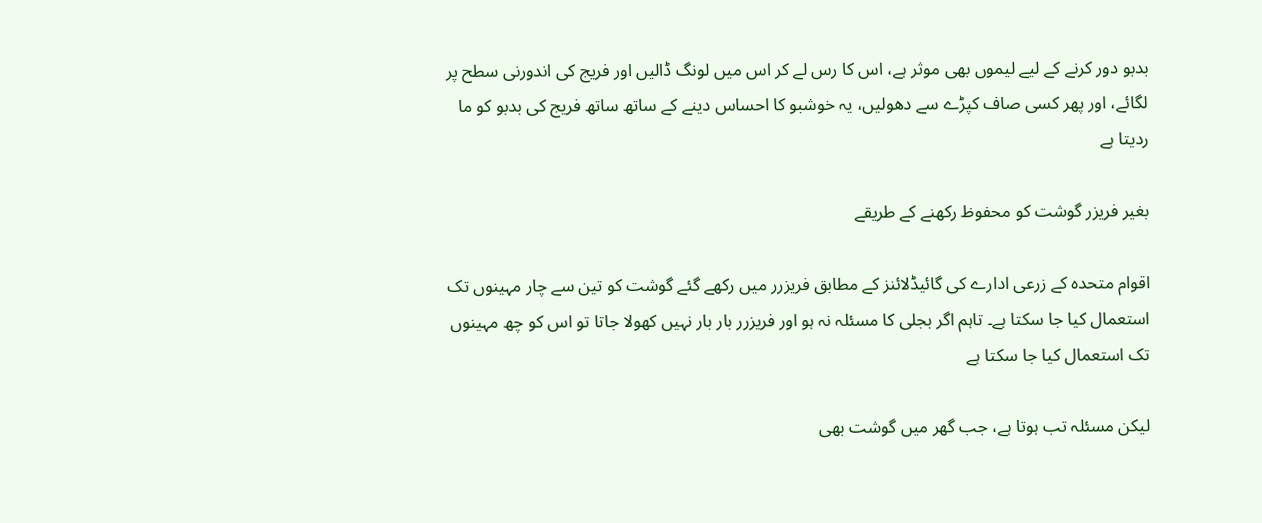بدبو دور کرنے کے لیے لیموں بھی موثر ہے، اس کا رس لے کر اس میں لونگ ڈالیں اور فریج کی اندورنی سطح پر لگائے، اور پھر کسی صاف کپڑے سے دھولیں، یہ خوشبو کا احساس دینے کے ساتھ ساتھ فریج کی بدبو کو ما ردیتا ہے

بغیر فریزر گوشت کو محفوظ رکھنے کے طریقے

اقوام متحدہ کے زرعی ادارے کی گائیڈلائنز کے مطابق فریزرر میں رکھے گئے گوشت کو تین سے چار مہینوں تک استعمال کیا جا سکتا ہے۔ تاہم اگر بجلی کا مسئلہ نہ ہو اور فریزرر بار بار نہیں کھولا جاتا تو اس کو چھ مہینوں تک استعمال کیا جا سکتا ہے

لیکن مسئلہ تب ہوتا ہے، جب گھر میں گوشت بھی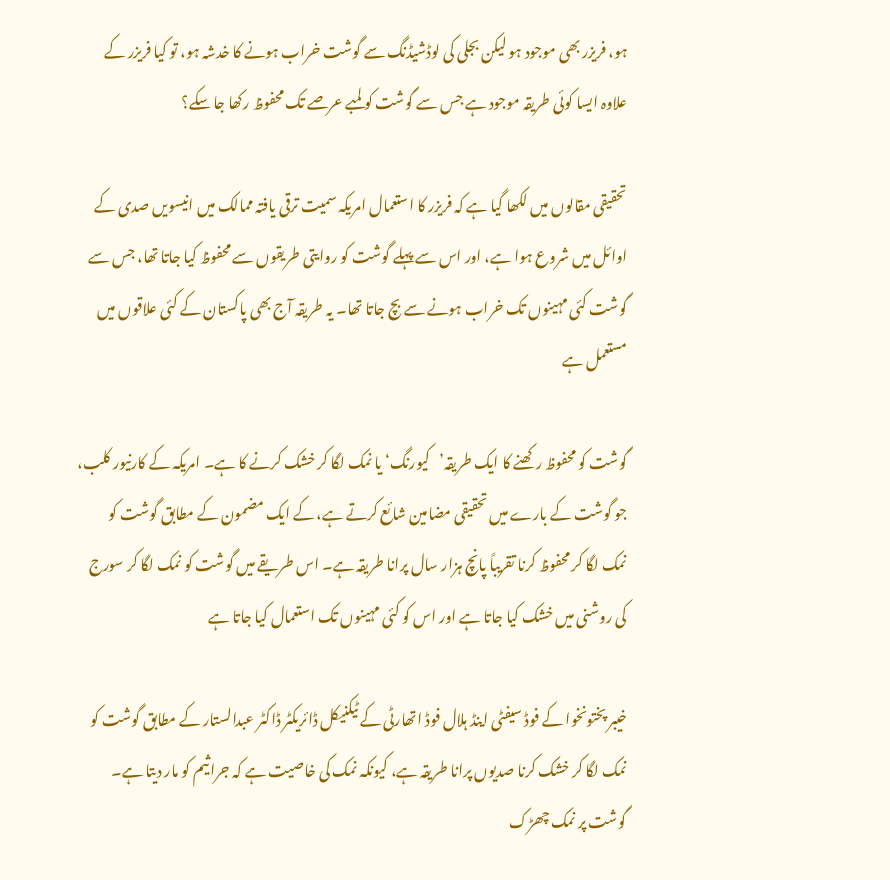ہو، فریزر بھی موجود ہو لیکن بجلی کی لوڈشیڈنگ سے گوشت خراب ہونے کا خدشہ ہو، تو کیا فریزر کے علاوہ ایسا کوئی طریقہ موجود ہے جس سے گوشت کو لمبے عرصے تک محفوظ رکھا جا سکے؟

تحقیقی مقالوں میں لکھا گیا ہے کہ فریزر کا استعمال امریکہ سمیت ترقی یافتہ ممالک میں انیسویں صدی کے اوائل میں شروع ہوا ہے، اور اس سے پہلے گوشت کو روایتی طریقوں سے محفوظ کیا جاتا تھا، جس سے گوشت کئی مہینوں تک خراب ہونے سے بچ جاتا تھا۔ یہ طریقہ آج بھی پاکستان کے کئی علاقوں میں مستعمل ہے

گوشت کو محفوظ رکھنے کا ایک طریقہ’کیورنگ‘ یا نمک لگا کر خشک کرنے کا ہے۔ امریکہ کے کارنیور کلب، جو گوشت کے بارے میں تحقیقی مضامین شائع کرتے ہے، کے ایک مضمون کے مطابق گوشت کو نمک لگا کر محفوظ کرنا تقریباً پانچ ہزار سال پرانا طریقہ ہے۔ اس طریقے میں گوشت کو نمک لگا کر سورج کی روشنی میں خشک کیا جاتا ہے اور اس کو کئی مہینوں تک استعمال کیا جاتا ہے

خیبر پختونخوا کے فوڈ سیفٹی اینڈ ہلال فوڈ اتھارٹی کے ٹیکنیکل ڈائریکٹر ڈاکٹر عبدالستار کے مطابق گوشت کو نمک لگا کر خشک کرنا صدیوں پرانا طریقہ ہے، کیونکہ نمک کی خاصیت ہے کہ جراثیم کو مار دیتا ہے۔ گوشت پر نمک چھڑک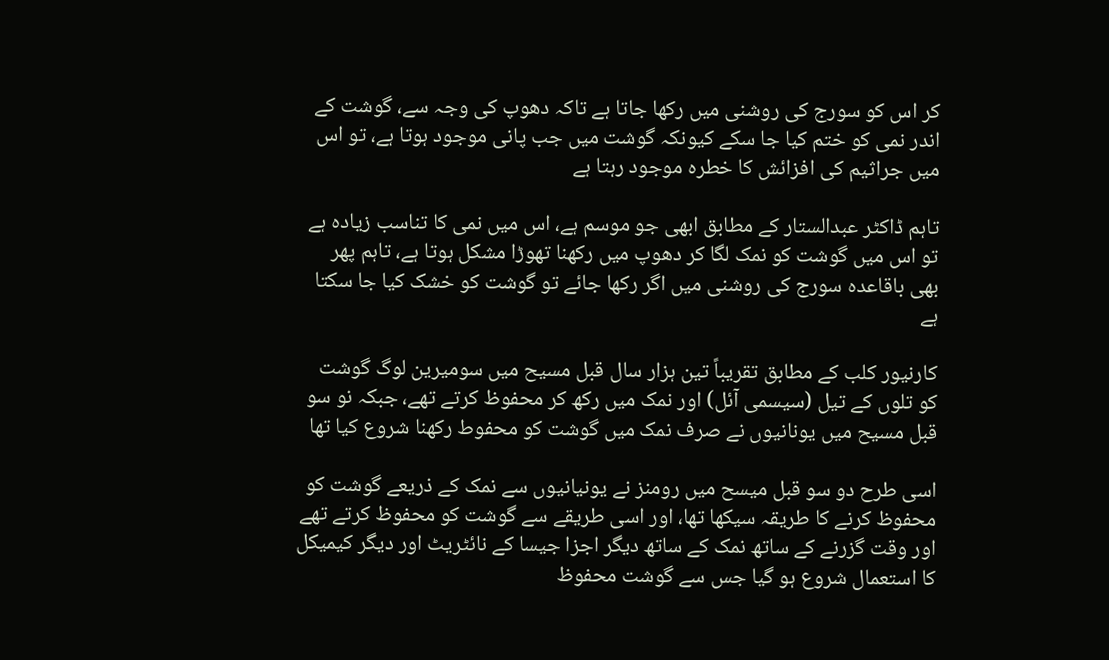کر اس کو سورج کی روشنی میں رکھا جاتا ہے تاکہ دھوپ کی وجہ سے، گوشت کے اندر نمی کو ختم کیا جا سکے کیونکہ گوشت میں جب پانی موجود ہوتا ہے، تو اس میں جراثیم کی افزائش کا خطرہ موجود رہتا ہے

تاہم ڈاکٹر عبدالستار کے مطابق ابھی جو موسم ہے، اس میں نمی کا تناسب زیادہ ہے تو اس میں گوشت کو نمک لگا کر دھوپ میں رکھنا تھوڑا مشکل ہوتا ہے، تاہم پھر بھی باقاعدہ سورج کی روشنی میں اگر رکھا جائے تو گوشت کو خشک کیا جا سکتا ہے

کارنیور کلب کے مطابق تقریباً تین ہزار سال قبل مسیح میں سومیرین لوگ گوشت کو تلوں کے تیل (سیسمی آئل) اور نمک میں رکھ کر محفوظ کرتے تھے، جبکہ نو سو قبل مسیح میں یونانیوں نے صرف نمک میں گوشت کو محفوط رکھنا شروع کیا تھا

اسی طرح دو سو قبل میسح میں رومنز نے یونیانیوں سے نمک کے ذریعے گوشت کو محفوظ کرنے کا طریقہ سیکھا تھا، اور اسی طریقے سے گوشت کو محفوظ کرتے تھے اور وقت گزرنے کے ساتھ نمک کے ساتھ دیگر اجزا جیسا کے نائٹریٹ اور دیگر کیمیکل کا استعمال شروع ہو گیا جس سے گوشت محفوظ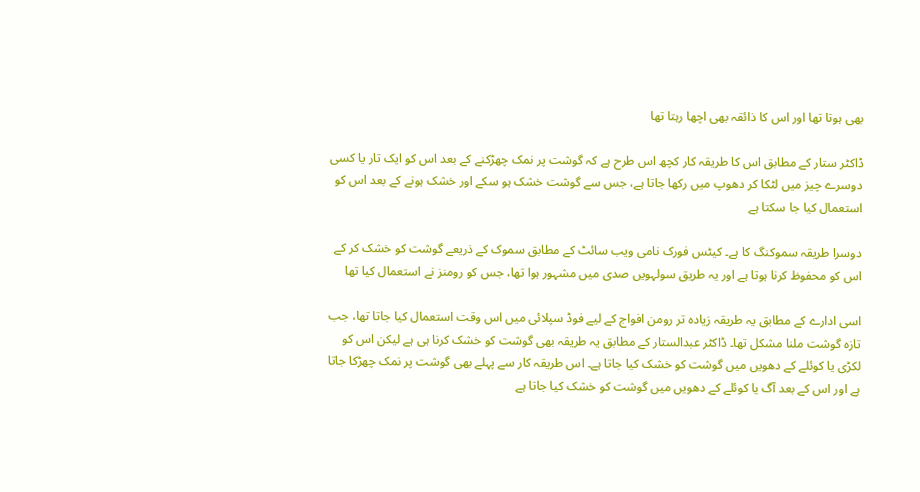بھی ہوتا تھا اور اس کا ذائقہ بھی اچھا رہتا تھا

ڈاکٹر ستار کے مطابق اس کا طریقہ کار کچھ اس طرح ہے کہ گوشت پر نمک چھڑکنے کے بعد اس کو ایک تار یا کسی دوسرے چیز میں لٹکا کر دھوپ میں رکھا جاتا ہے، جس سے گوشت خشک ہو سکے اور خشک ہونے کے بعد اس کو استعمال کیا جا سکتا ہے

دوسرا طریقہ سموکنگ کا ہے۔ کیٹس فورک نامی ویب سائٹ کے مطابق سموک کے ذریعے گوشت کو خشک کر کے اس کو محفوظ کرنا ہوتا ہے اور یہ طریق سولہویں صدی میں مشہور ہوا تھا، جس کو رومنز نے استعمال کیا تھا

اسی ادارے کے مطابق یہ طریقہ زیادہ تر رومن افواج کے لیے فوڈ سپلائی میں اس وقت استعمال کیا جاتا تھا، جب تازہ گوشت ملنا مشکل تھا۔ ڈاکٹر عبدالستار کے مطابق یہ طریقہ بھی گوشت کو خشک کرنا ہی ہے لیکن اس کو لکڑی یا کوئلے کے دھویں میں گوشت کو خشک کیا جاتا ہے۔ اس طریقہ کار سے پہلے بھی گوشت پر نمک چھڑکا جاتا ہے اور اس کے بعد آگ یا کوئلے کے دھویں میں گوشت کو خشک کیا جاتا ہے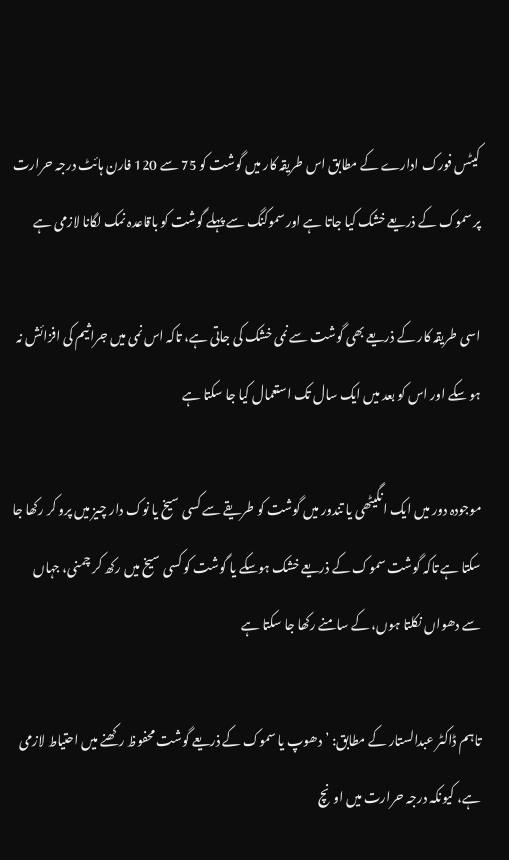کیٹس فورک ادارے کے مطابق اس طریقہ کار میں گوشت کو 75 سے 120 فارن ہائٹ درجہ حرارت پر سموک کے ذریعے خشک کیا جاتا ہے اور سموکنگ سے پہلے گوشت کو باقاعدہ نمک لگانا لازمی ہے

اسی طریقہ کار کے ذریعے بھی گوشت سے نمی خشک کی جاتی ہے، تاکہ اس نمی میں جراثیم کی افزائش نہ ہو سکے اور اس کو بعد میں ایک سال تک استعمال کیا جا سکتا ہے

موجودہ دور میں ایک انگیٹھی یا تندور میں گوشت کو طریقے سے کسی سیخ یا نوک دار چیز میں پرو کر رکھا جا سکتا ہے تاکہ گوشت سموک کے ذریعے خشک ہوسکے یا گوشت کو کسی سیخ میں رکھ کر چمنی، جہاں سے دھواں نکلتا ہوں، کے سامنے رکھا جا سکتا ہے

تاہم ڈاکٹر عبدالستار کے مطابق: ’دھوپ یا سموک کے ذریعے گوشت محفوظ رکھنے میں احتیاط لازمی ہے، کیونکہ درجہ حرارت میں اونچ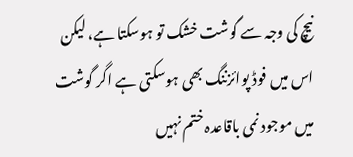نیچ کی وجہ سے گوشت خشک تو ہوسکتا ہے، لیکن اس میں فوڈ پوائزننگ بھی ہوسکتی ہے اگر گوشت میں موجود نمی باقاعدہ ختم نہیں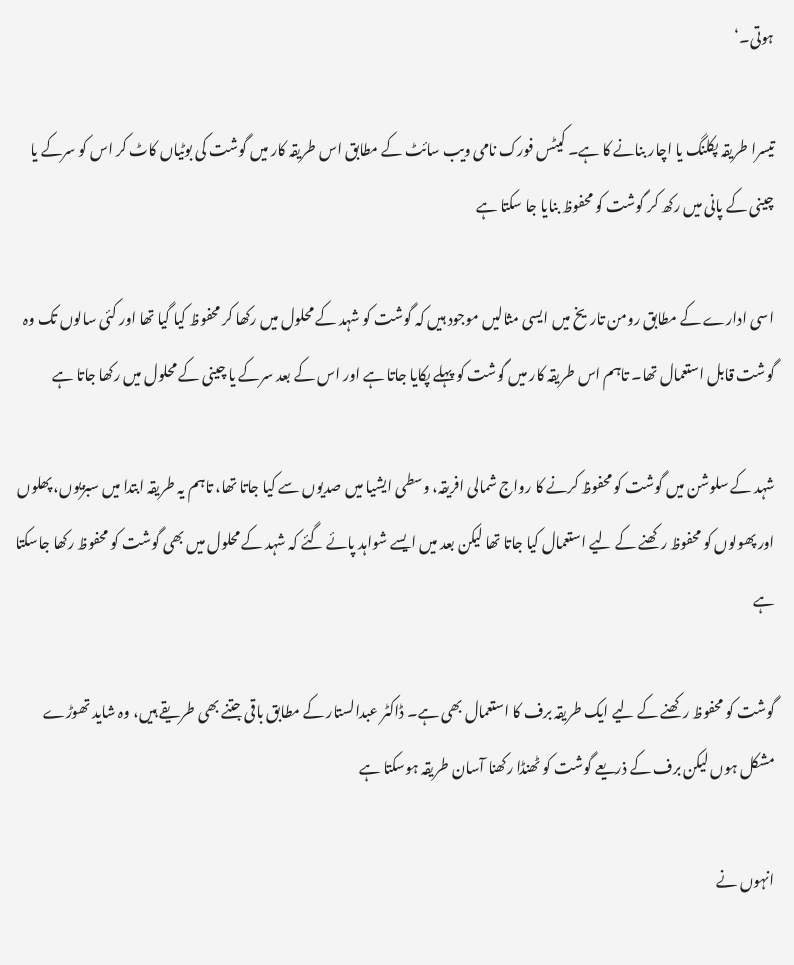ہوتی۔‘

تیسرا طریقہ پکلنگ یا اچار بنانے کا ہے۔ کیٹس فورک نامی ویب سائٹ کے مطابق اس طریقہ کار میں گوشت کی بوٹیاں کاٹ کر اس کو سرکے یا چینی کے پانی میں رکھ کر گوشت کو محفوظ بنایا جا سکتا ہے

اسی ادارے کے مطابق رومن تاریخ میں ایسی مثالیں موجود ہیں کہ گوشت کو شہد کے محلول میں رکھا کر محفوظ کیا گیا تھا اور کئی سالوں تک وہ گوشت قابل استعمال تھا۔ تاہم اس طریقہ کار میں گوشت کو پہلے پکایا جاتا ہے اور اس کے بعد سرکے یا چینی کے محلول میں رکھا جاتا ہے

شہد کے سلوشن میں گوشت کو محفوظ کرنے کا رواج شمالی افریقہ، وسطی ایشیا میں صدیوں سے کیا جاتا تھا، تاہم یہ طریقہ ابتدا میں سبزیوں، پھلوں اور پھولوں کو محفوظ رکھنے کے لیے استعمال کیا جاتا تھا لیکن بعد میں ایسے شواہد پائے گئے کہ شہد کے محلول میں بھی گوشت کو محفوظ رکھا جاسکتا ہے

گوشت کو محفوظ رکھنے کے لیے ایک طریقہ برف کا استعمال بھی ہے۔ ڈاکٹر عبدالستار کے مطابق باقی جتنے بھی طریقے ہیں، وہ شاید تھوڑے مشکل ہوں لیکن برف کے ذریعے گوشت کو ٹھنڈا رکھنا آسان طریقہ ہوسکتا ہے

انہوں نے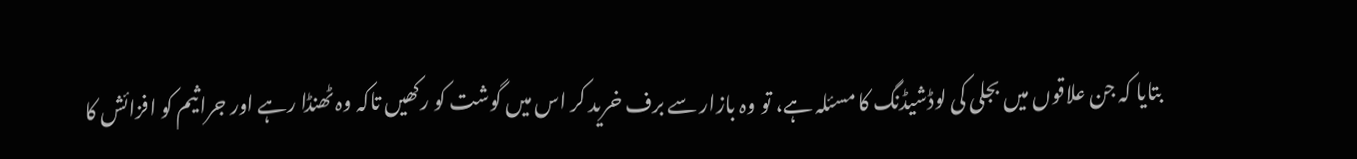بتایا کہ جن علاقوں میں بجلی کی لوڈشیڈنگ کا مسئلہ ہے، تو وہ بازار سے برف خرید کر اس میں گوشت کو رکھیں تاکہ وہ ٹھنڈا رہے اور جراثیم کو افزائش کا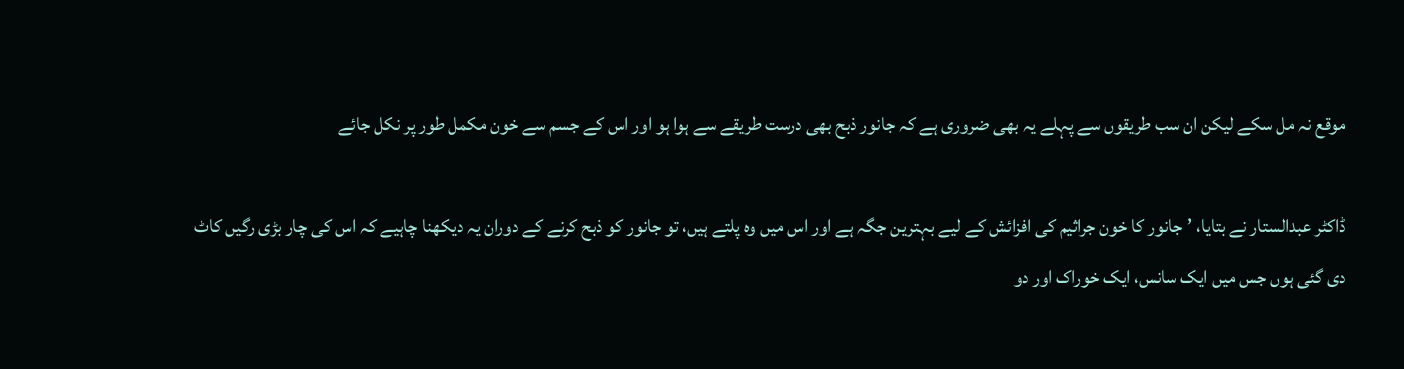موقع نہ مل سکے لیکن ان سب طریقوں سے پہلے یہ بھی ضروری ہے کہ جانور ذبح بھی درست طریقے سے ہوا ہو اور اس کے جسم سے خون مکمل طور پر نکل جائے

ڈاکٹر عبدالستار نے بتایا، ’جانور کا خون جراثیم کی افزائش کے لیے بہترین جگہ ہے اور اس میں وہ پلتے ہیں، تو جانور کو ذبح کرنے کے دوران یہ دیکھنا چاہیے کہ اس کی چار بڑی رگیں کاٹ دی گئی ہوں جس میں ایک سانس، ایک خوراک اور دو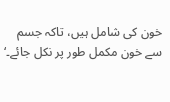خون کی شامل ہیں، تاکہ جسم سے خون مکمل طور پر نکل جائے۔‘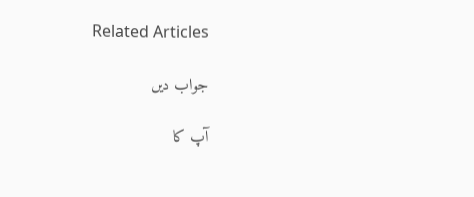Related Articles

جواب دیں

آپ کا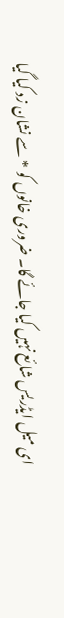ای میل ایڈریس شائع نہیں کیا جائے گا۔ ضروری خانوں کو * سے نشان زد کیا گیا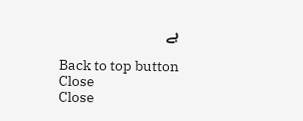ہے

Back to top button
Close
Close